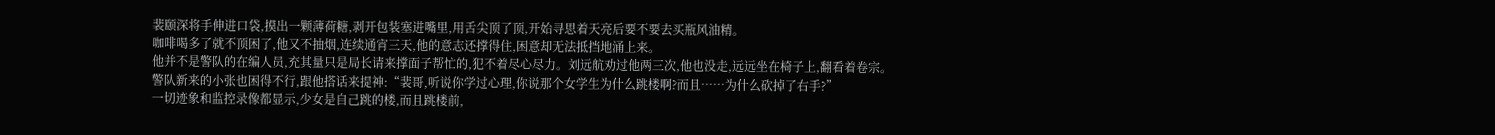裴颐深将手伸进口袋,摸出一颗薄荷糖,剥开包装塞进嘴里,用舌尖顶了顶,开始寻思着天亮后要不要去买瓶风油精。
咖啡喝多了就不顶困了,他又不抽烟,连续通宵三天,他的意志还撑得住,困意却无法抵挡地涌上来。
他并不是警队的在编人员,充其量只是局长请来撑面子帮忙的,犯不着尽心尽力。刘远航劝过他两三次,他也没走,远远坐在椅子上,翻看着卷宗。
警队新来的小张也困得不行,跟他搭话来提神:“裴哥,听说你学过心理,你说那个女学生为什么跳楼啊?而且……为什么砍掉了右手?”
一切迹象和监控录像都显示,少女是自己跳的楼,而且跳楼前,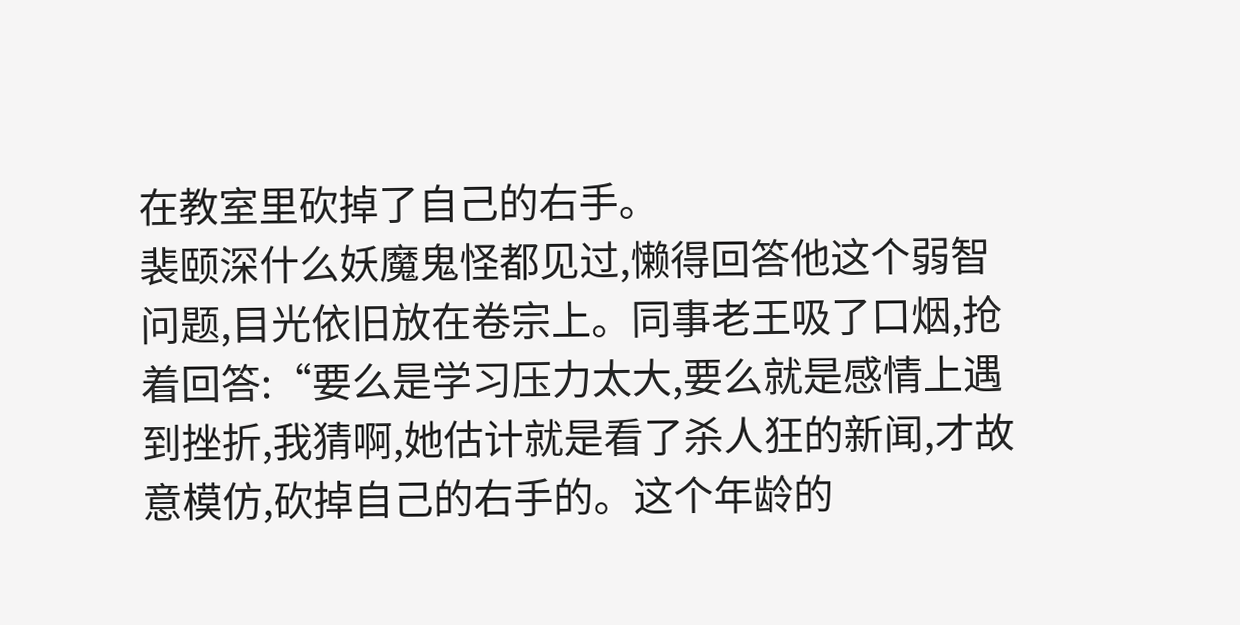在教室里砍掉了自己的右手。
裴颐深什么妖魔鬼怪都见过,懒得回答他这个弱智问题,目光依旧放在卷宗上。同事老王吸了口烟,抢着回答:“要么是学习压力太大,要么就是感情上遇到挫折,我猜啊,她估计就是看了杀人狂的新闻,才故意模仿,砍掉自己的右手的。这个年龄的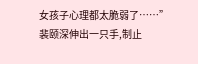女孩子心理都太脆弱了……”
裴颐深伸出一只手,制止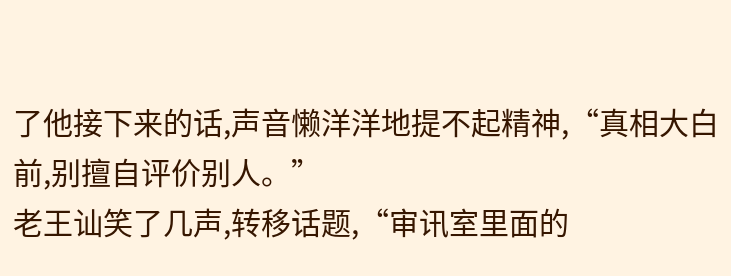了他接下来的话,声音懒洋洋地提不起精神,“真相大白前,别擅自评价别人。”
老王讪笑了几声,转移话题,“审讯室里面的